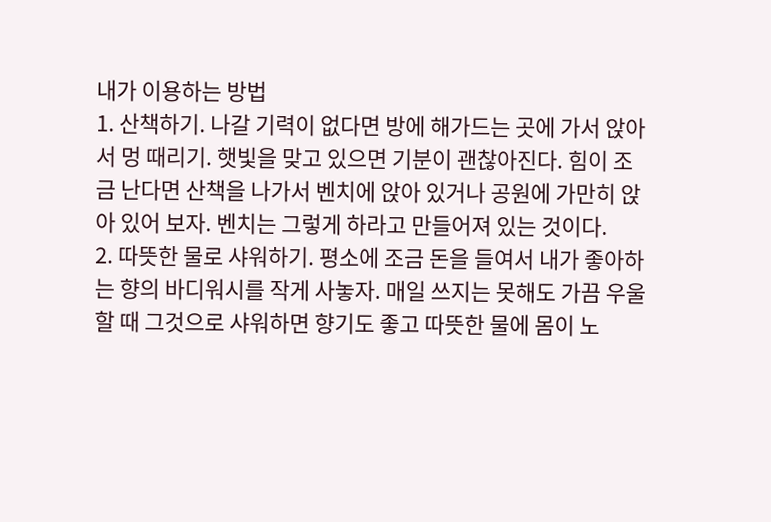내가 이용하는 방법
1. 산책하기. 나갈 기력이 없다면 방에 해가드는 곳에 가서 앉아서 멍 때리기. 햇빛을 맞고 있으면 기분이 괜찮아진다. 힘이 조금 난다면 산책을 나가서 벤치에 앉아 있거나 공원에 가만히 앉아 있어 보자. 벤치는 그렇게 하라고 만들어져 있는 것이다.
2. 따뜻한 물로 샤워하기. 평소에 조금 돈을 들여서 내가 좋아하는 향의 바디워시를 작게 사놓자. 매일 쓰지는 못해도 가끔 우울할 때 그것으로 샤워하면 향기도 좋고 따뜻한 물에 몸이 노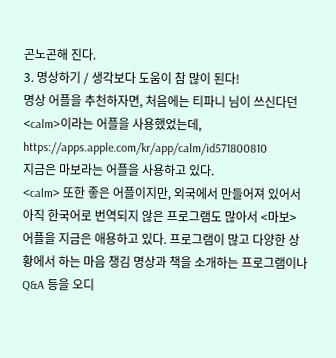곤노곤해 진다.
3. 명상하기 / 생각보다 도움이 참 많이 된다!
명상 어플을 추천하자면, 처음에는 티파니 님이 쓰신다던 <calm>이라는 어플을 사용했었는데,
https://apps.apple.com/kr/app/calm/id571800810
지금은 마보라는 어플을 사용하고 있다.
<calm> 또한 좋은 어플이지만, 외국에서 만들어져 있어서 아직 한국어로 번역되지 않은 프로그램도 많아서 <마보> 어플을 지금은 애용하고 있다. 프로그램이 많고 다양한 상황에서 하는 마음 챙김 명상과 책을 소개하는 프로그램이나 Q&A 등을 오디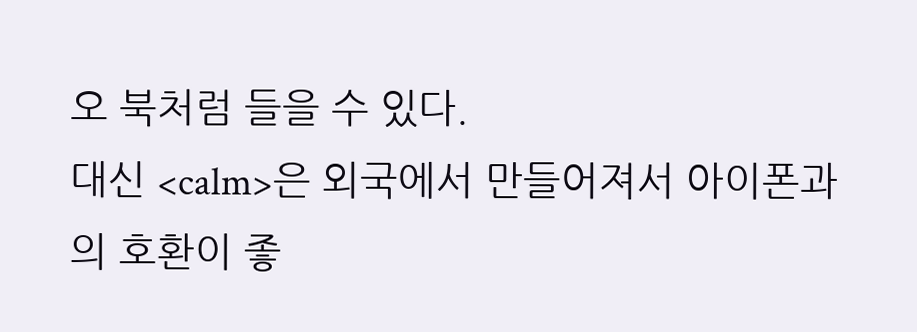오 북처럼 들을 수 있다.
대신 <calm>은 외국에서 만들어져서 아이폰과의 호환이 좋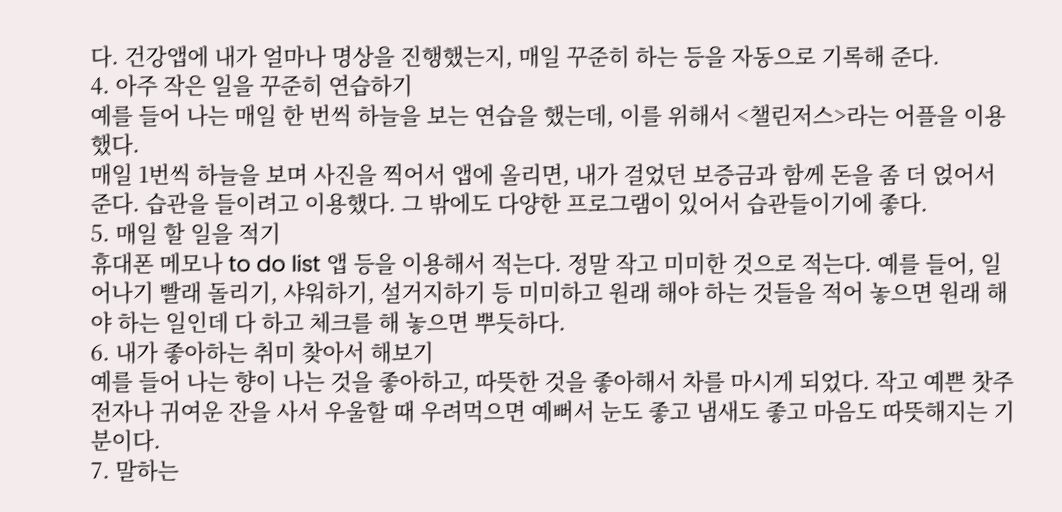다. 건강앱에 내가 얼마나 명상을 진행했는지, 매일 꾸준히 하는 등을 자동으로 기록해 준다.
4. 아주 작은 일을 꾸준히 연습하기
예를 들어 나는 매일 한 번씩 하늘을 보는 연습을 했는데, 이를 위해서 <챌린저스>라는 어플을 이용했다.
매일 1번씩 하늘을 보며 사진을 찍어서 앱에 올리면, 내가 걸었던 보증금과 함께 돈을 좀 더 얹어서 준다. 습관을 들이려고 이용했다. 그 밖에도 다양한 프로그램이 있어서 습관들이기에 좋다.
5. 매일 할 일을 적기
휴대폰 메모나 to do list 앱 등을 이용해서 적는다. 정말 작고 미미한 것으로 적는다. 예를 들어, 일어나기 빨래 돌리기, 샤워하기, 설거지하기 등 미미하고 원래 해야 하는 것들을 적어 놓으면 원래 해야 하는 일인데 다 하고 체크를 해 놓으면 뿌듯하다.
6. 내가 좋아하는 취미 찾아서 해보기
예를 들어 나는 향이 나는 것을 좋아하고, 따뜻한 것을 좋아해서 차를 마시게 되었다. 작고 예쁜 찻주전자나 귀여운 잔을 사서 우울할 때 우려먹으면 예뻐서 눈도 좋고 냄새도 좋고 마음도 따뜻해지는 기분이다.
7. 말하는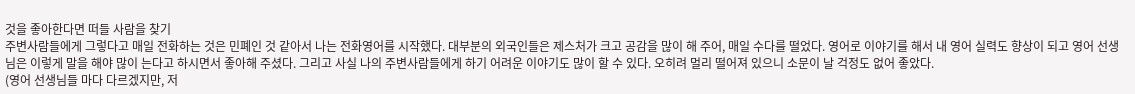것을 좋아한다면 떠들 사람을 찾기
주변사람들에게 그렇다고 매일 전화하는 것은 민폐인 것 같아서 나는 전화영어를 시작했다. 대부분의 외국인들은 제스처가 크고 공감을 많이 해 주어, 매일 수다를 떨었다. 영어로 이야기를 해서 내 영어 실력도 향상이 되고 영어 선생님은 이렇게 말을 해야 많이 는다고 하시면서 좋아해 주셨다. 그리고 사실 나의 주변사람들에게 하기 어려운 이야기도 많이 할 수 있다. 오히려 멀리 떨어져 있으니 소문이 날 걱정도 없어 좋았다.
(영어 선생님들 마다 다르겠지만, 저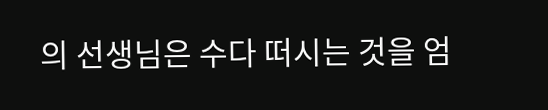의 선생님은 수다 떠시는 것을 엄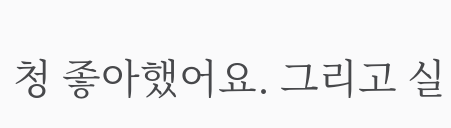청 좋아했어요. 그리고 실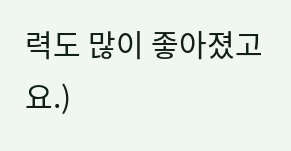력도 많이 좋아졌고요.)